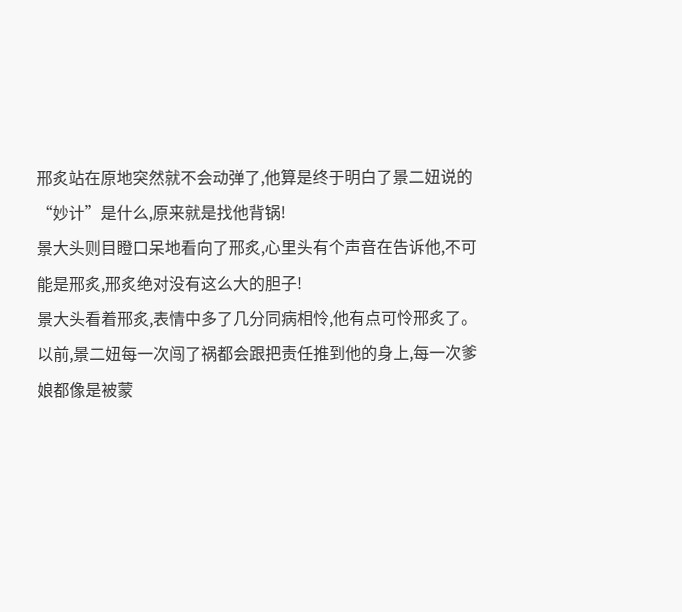邢炙站在原地突然就不会动弹了,他算是终于明白了景二妞说的“妙计”是什么,原来就是找他背锅!
景大头则目瞪口呆地看向了邢炙,心里头有个声音在告诉他,不可能是邢炙,邢炙绝对没有这么大的胆子!
景大头看着邢炙,表情中多了几分同病相怜,他有点可怜邢炙了。
以前,景二妞每一次闯了祸都会跟把责任推到他的身上,每一次爹娘都像是被蒙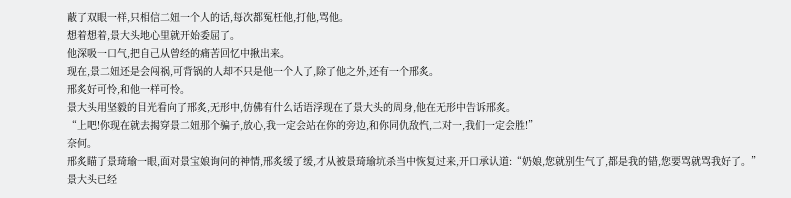蔽了双眼一样,只相信二妞一个人的话,每次都冤枉他,打他,骂他。
想着想着,景大头地心里就开始委屈了。
他深吸一口气,把自己从曾经的痛苦回忆中揪出来。
现在,景二妞还是会闯祸,可背锅的人却不只是他一个人了,除了他之外,还有一个邢炙。
邢炙好可怜,和他一样可怜。
景大头用坚毅的目光看向了邢炙,无形中,仿佛有什么话语浮现在了景大头的周身,他在无形中告诉邢炙。
“上吧!你现在就去揭穿景二妞那个骗子,放心,我一定会站在你的旁边,和你同仇敌忾,二对一,我们一定会胜!”
奈何。
邢炙瞄了景琦瑜一眼,面对景宝娘询问的神情,邢炙缓了缓,才从被景琦瑜坑杀当中恢复过来,开口承认道:“奶娘,您就别生气了,都是我的错,您要骂就骂我好了。”
景大头已经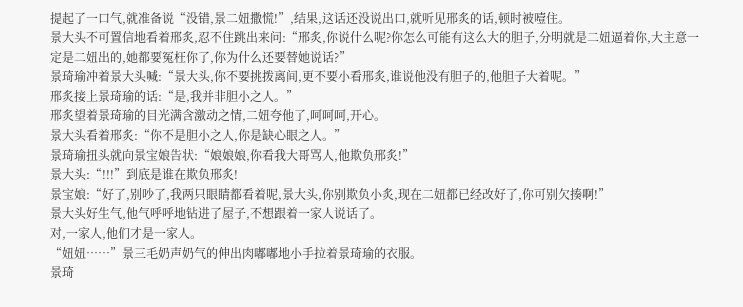提起了一口气,就准备说“没错,景二妞撒慌!”,结果,这话还没说出口,就听见邢炙的话,顿时被噎住。
景大头不可置信地看着邢炙,忍不住跳出来问:“邢炙,你说什么呢?你怎么可能有这么大的胆子,分明就是二妞逼着你,大主意一定是二妞出的,她都要冤枉你了,你为什么还要替她说话?”
景琦瑜冲着景大头喊:“景大头,你不要挑拨离间,更不要小看邢炙,谁说他没有胆子的,他胆子大着呢。”
邢炙接上景琦瑜的话:“是,我并非胆小之人。”
邢炙望着景琦瑜的目光满含激动之情,二妞夸他了,呵呵呵,开心。
景大头看着邢炙:“你不是胆小之人,你是缺心眼之人。”
景琦瑜扭头就向景宝娘告状:“娘娘娘,你看我大哥骂人,他欺负邢炙!”
景大头:“!!!”到底是谁在欺负邢炙!
景宝娘:“好了,别吵了,我两只眼睛都看着呢,景大头,你别欺负小炙,现在二妞都已经改好了,你可别欠揍啊!”
景大头好生气,他气呼呼地钻进了屋子,不想跟着一家人说话了。
对,一家人,他们才是一家人。
“妞妞……”景三毛奶声奶气的伸出肉嘟嘟地小手拉着景琦瑜的衣服。
景琦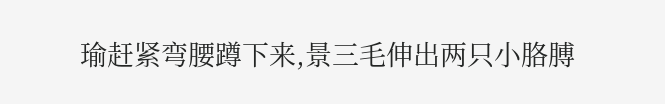瑜赶紧弯腰蹲下来,景三毛伸出两只小胳膊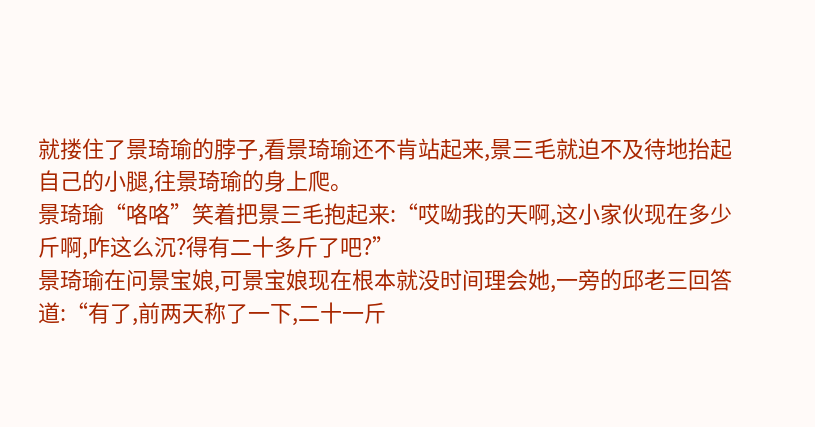就搂住了景琦瑜的脖子,看景琦瑜还不肯站起来,景三毛就迫不及待地抬起自己的小腿,往景琦瑜的身上爬。
景琦瑜“咯咯”笑着把景三毛抱起来:“哎呦我的天啊,这小家伙现在多少斤啊,咋这么沉?得有二十多斤了吧?”
景琦瑜在问景宝娘,可景宝娘现在根本就没时间理会她,一旁的邱老三回答道:“有了,前两天称了一下,二十一斤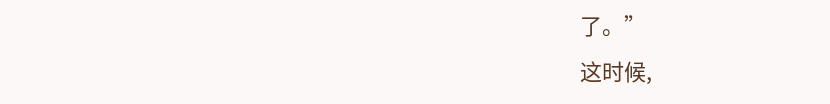了。”
这时候,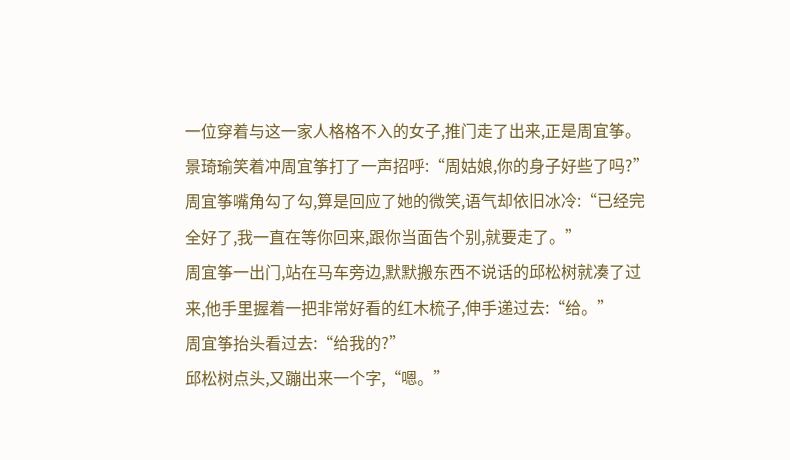一位穿着与这一家人格格不入的女子,推门走了出来,正是周宜筝。
景琦瑜笑着冲周宜筝打了一声招呼:“周姑娘,你的身子好些了吗?”
周宜筝嘴角勾了勾,算是回应了她的微笑,语气却依旧冰冷:“已经完全好了,我一直在等你回来,跟你当面告个别,就要走了。”
周宜筝一出门,站在马车旁边,默默搬东西不说话的邱松树就凑了过来,他手里握着一把非常好看的红木梳子,伸手递过去:“给。”
周宜筝抬头看过去:“给我的?”
邱松树点头,又蹦出来一个字,“嗯。”